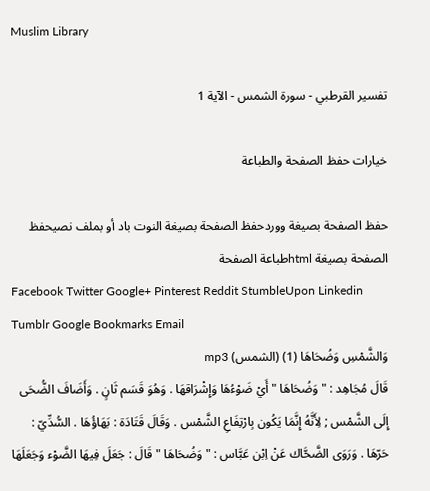Muslim Library

تفسير القرطبي - سورة الشمس - الآية 1

خيارات حفظ الصفحة والطباعة

حفظ الصفحة بصيغة ووردحفظ الصفحة بصيغة النوت باد أو بملف نصيحفظ الصفحة بصيغة htmlطباعة الصفحة
Facebook Twitter Google+ Pinterest Reddit StumbleUpon Linkedin Tumblr Google Bookmarks Email
وَالشَّمْسِ وَضُحَاهَا (1) (الشمس) mp3
قَالَ مُجَاهِد : " وَضُحَاهَا " أَيْ ضَوْءُهَا وَإِشْرَاقهَا . وَهُوَ قَسَم ثَانٍ . وَأَضَافَ الضُّحَى إِلَى الشَّمْس ; لِأَنَّهُ إِنَّمَا يَكُون بِارْتِفَاعِ الشَّمْس . وَقَالَ قَتَادَة : بَهَاؤُهَا . السُّدِّيّ : حَرّهَا . وَرَوَى الضَّحَّاك عَنْ اِبْن عَبَّاس : " وَضُحَاهَا " قَالَ : جَعَلَ فِيهَا الضَّوْء وَجَعَلَهَا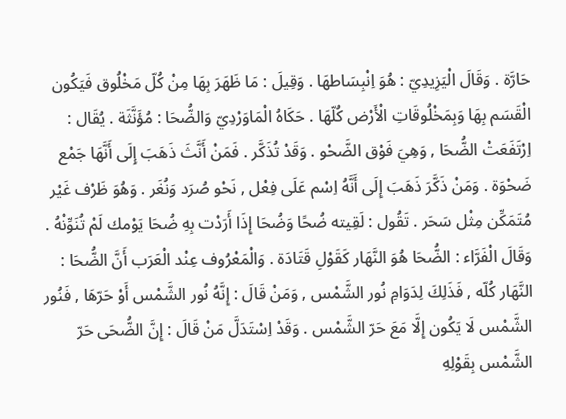حَارَّة . وَقَالَ الْيَزِيدِيّ : هُوَ اِنْبِسَاطهَا . وَقِيلَ : مَا ظَهَرَ بِهَا مِنْ كُلّ مَخْلُوق فَيَكُون الْقَسَم بِهَا وَبِمَخْلُوقَاتِ الْأَرْض كُلّهَا . حَكَاهُ الْمَاوَرْدِيّ وَالضُّحَا : مُؤَنَّثَة . يُقَال : اِرْتَفَعَتْ الضُّحَا , وَهِيَ فَوْق الضَّحْو . وَقَدْ تُذَكَّر . فَمَنْ أَنَّثَ ذَهَبَ إِلَى أَنَّهَا جَمْع ضَحْوَة . وَمَنْ ذَكَّرَ ذَهَبَ إِلَى أَنَّهُ اِسْم عَلَى فِعْل , نَحْو صُرَد وَنُغَر . وَهُوَ ظَرْف غَيْر مُتَمَكِّن مِثْل سَحَر . تَقُول : لَقِيته ضُحًا وَضُحَا إِذَا أَرَدْت بِهِ ضُحَا يَوْمك لَمْ تُنَوِّنْهُ . وَقَالَ الْفَرَّاء : الضُّحَا هُوَ النَّهَار كَقَوْلِ قَتَادَة . وَالْمَعْرُوف عِنْد الْعَرَب أَنَّ الضُّحَا : النَّهَار كُلّه , فَذَلِكَ لِدَوَامِ نُور الشَّمْس , وَمَنْ قَالَ : إِنَّهُ نُور الشَّمْس أَوْ حَرّهَا , فَنُور الشَّمْس لَا يَكُون إِلَّا مَعَ حَرّ الشَّمْس . وَقَدْ اِسْتَدَلَّ مَنْ قَالَ : إِنَّ الضُّحَى حَرّ الشَّمْس بِقَوْلِهِ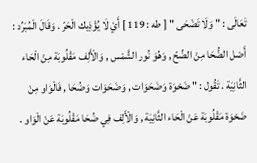تَعَالَى : " وَلَا تَضْحَى " [ طه : 119 ] أَيْ لَا يُؤْذِيك الْحَرّ . وَقَالَ الْمُبَرِّد : أَصْل الضُّحَا مِنْ الضِّحّ , وَهُوَ نُور الشَّمْس , وَالْأَلِف مَقْلُوبَة مِنْ الْحَاء الثَّانِيَة . تَقُول : " ضَحْوَة وَضَحَوَات , وَضَحَوَات وَضُحَا , فَالْوَاو مِنْ ضَحْوَة مَقْلُوبَة عَنْ الْحَاء الثَّانِيَة , وَالْأَلِف فِي ضُحَا مَقْلُوبَة عَنْ الْوَاو .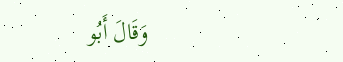وَقَالَ أَبُو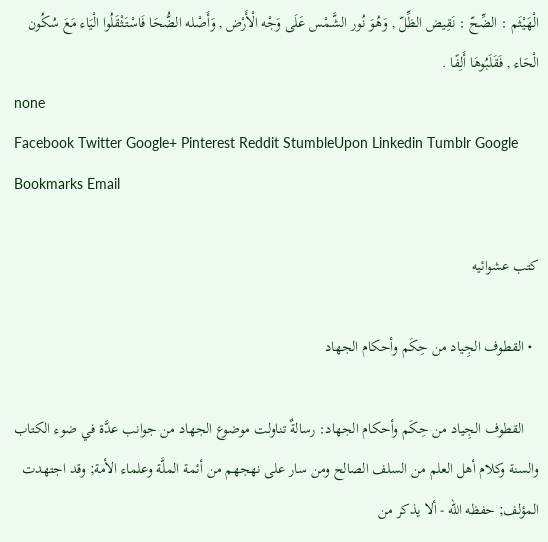الْهَيْثَم : الضِّحّ : نَقِيض الظِّلّ , وَهُوَ نُور الشَّمْس عَلَى وَجْه الْأَرْض , وَأَصْله الضُّحَا فَاسْتَثْقَلُوا الْيَاء مَعَ سُكُون الْحَاء , فَقَلَبُوهَا أَلِفًا .
none
Facebook Twitter Google+ Pinterest Reddit StumbleUpon Linkedin Tumblr Google Bookmarks Email

كتب عشوائيه

  • القطوف الجِياد من حِكَم وأحكام الجهاد

    القطوف الجِياد من حِكَم وأحكام الجهاد: رسالةٌ تناولت موضوع الجهاد من جوانب عدَّة في ضوء الكتاب والسنة وكلام أهل العلم من السلف الصالح ومن سار على نهجهم من أئمة الملَّة وعلماء الأمة; وقد اجتهدت المؤلف; حفظه الله - ألا يذكر من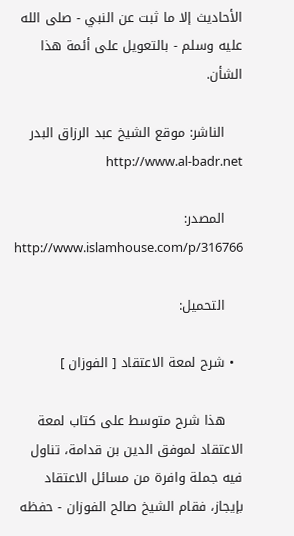الأحاديث إلا ما ثبت عن النبي - صلى الله عليه وسلم - بالتعويل على أئمة هذا الشأن.

    الناشر: موقع الشيخ عبد الرزاق البدر http://www.al-badr.net

    المصدر: http://www.islamhouse.com/p/316766

    التحميل:

  • شرح لمعة الاعتقاد [ الفوزان ]

    هذا شرح متوسط على كتاب لمعة الاعتقاد لموفق الدين بن قدامة، تناول فيه جملة وافرة من مسائل الاعتقاد بإيجاز، فقام الشيخ صالح الفوزان - حفظه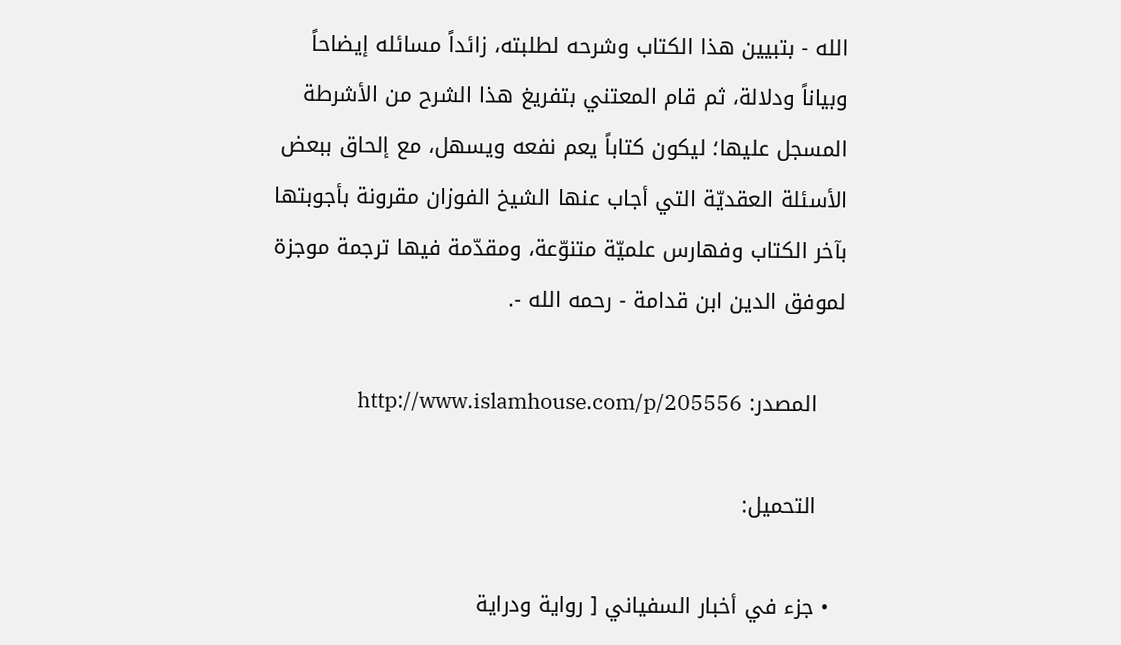الله - بتبيين هذا الكتاب وشرحه لطلبته، زائداً مسائله إيضاحاً وبياناً ودلالة، ثم قام المعتني بتفريغ هذا الشرح من الأشرطة المسجل عليها؛ ليكون كتاباً يعم نفعه ويسهل، مع إلحاق ببعض الأسئلة العقديّة التي أجاب عنها الشيخ الفوزان مقرونة بأجوبتها بآخر الكتاب وفهارس علميّة متنوّعة، ومقدّمة فيها ترجمة موجزة لموفق الدين ابن قدامة - رحمه الله -.

    المصدر: http://www.islamhouse.com/p/205556

    التحميل:

  • جزء في أخبار السفياني [ رواية ودراية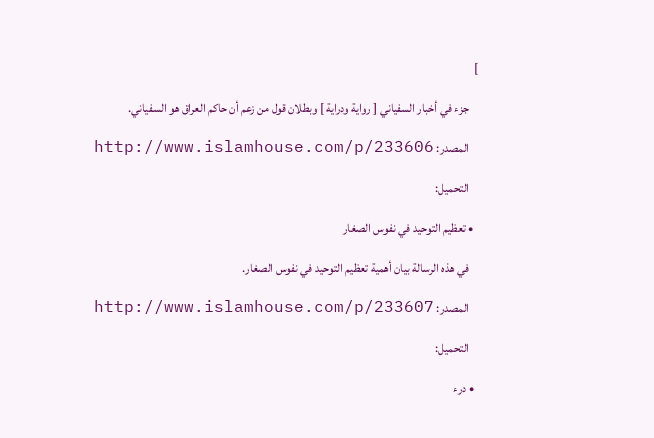]

    جزء في أخبار السفياني [ رواية ودراية ] وبطلان قول من زعم أن حاكم العراق هو السفياني.

    المصدر: http://www.islamhouse.com/p/233606

    التحميل:

  • تعظيم التوحيد في نفوس الصغار

    في هذه الرسالة بيان أهمية تعظيم التوحيد في نفوس الصغار.

    المصدر: http://www.islamhouse.com/p/233607

    التحميل:

  • درء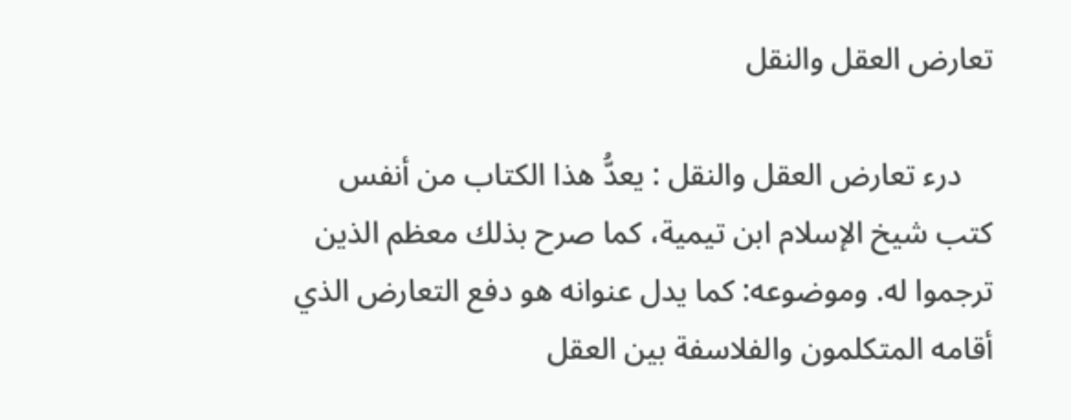تعارض العقل والنقل

    درء تعارض العقل والنقل : يعدُّ هذا الكتاب من أنفس كتب شيخ الإسلام ابن تيمية، كما صرح بذلك معظم الذين ترجموا له. وموضوعه: كما يدل عنوانه هو دفع التعارض الذي أقامه المتكلمون والفلاسفة بين العقل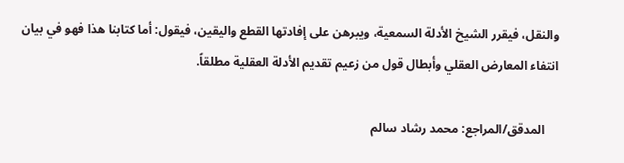والنقل، فيقرر الشيخ الأدلة السمعية، ويبرهن على إفادتها القطع واليقين، فيقول: أما كتابنا هذا فهو في بيان انتفاء المعارض العقلي وأبطال قول من زعيم تقديم الأدلة العقلية مطلقاً.

    المدقق/المراجع: محمد رشاد سالم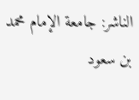الناشر: جامعة الإمام محمد بن سعود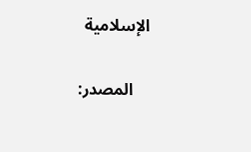الإسلامية

    المصدر: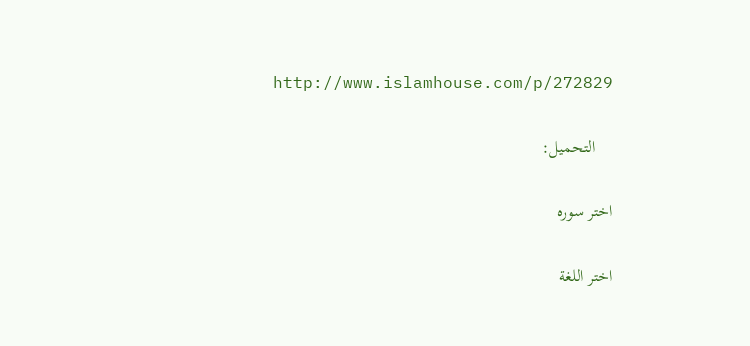http://www.islamhouse.com/p/272829

    التحميل:

اختر سوره

اختر اللغة